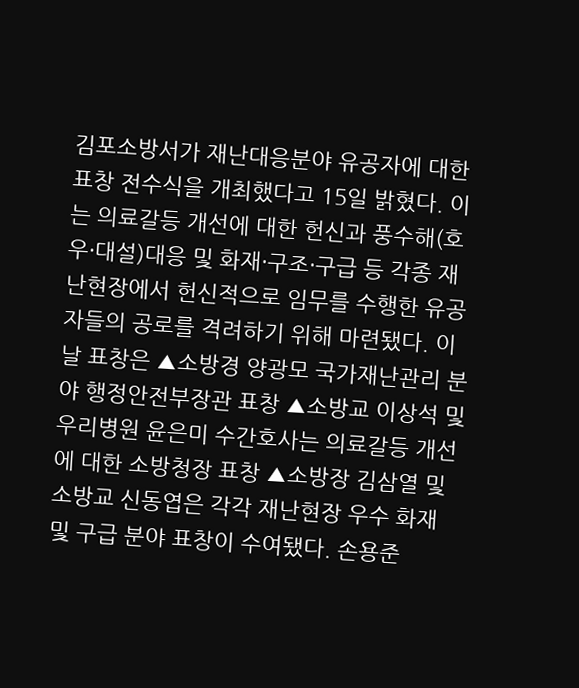김포소방서가 재난대응분야 유공자에 대한 표창 전수식을 개최했다고 15일 밝혔다. 이는 의료갈등 개선에 대한 헌신과 풍수해(호우·대설)대응 및 화재·구조·구급 등 각종 재난현장에서 헌신적으로 임무를 수행한 유공자들의 공로를 격려하기 위해 마련됐다. 이날 표창은 ▲소방경 양광모 국가재난관리 분야 행정안전부장관 표창 ▲소방교 이상석 및 우리병원 윤은미 수간호사는 의료갈등 개선에 대한 소방청장 표창 ▲소방장 김삼열 및 소방교 신동엽은 각각 재난현장 우수 화재 및 구급 분야 표창이 수여됐다. 손용준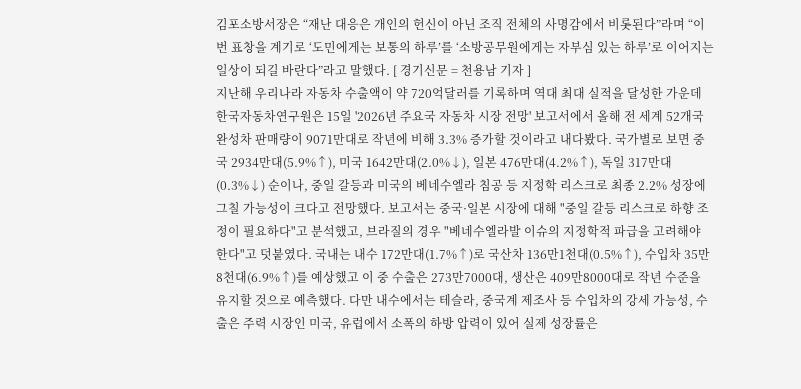김포소방서장은 “재난 대응은 개인의 헌신이 아닌 조직 전체의 사명감에서 비롯된다”라며 “이번 표창을 계기로 ‘도민에게는 보통의 하루’를 ‘소방공무원에게는 자부심 있는 하루’로 이어지는 일상이 되길 바란다”라고 말했다. [ 경기신문 = 천용남 기자 ]
지난해 우리나라 자동차 수출액이 약 720억달러를 기록하며 역대 최대 실적을 달성한 가운데 한국자동차연구원은 15일 '2026년 주요국 자동차 시장 전망' 보고서에서 올해 전 세계 52개국 완성차 판매량이 9071만대로 작년에 비해 3.3% 증가할 것이라고 내다봤다. 국가별로 보면 중국 2934만대(5.9%↑), 미국 1642만대(2.0%↓), 일본 476만대(4.2%↑), 독일 317만대(0.3%↓) 순이나, 중일 갈등과 미국의 베네수엘라 침공 등 지정학 리스크로 최종 2.2% 성장에 그칠 가능성이 크다고 전망했다. 보고서는 중국·일본 시장에 대해 "중일 갈등 리스크로 하향 조정이 필요하다"고 분석했고, 브라질의 경우 "베네수엘라발 이슈의 지정학적 파급을 고려해야 한다"고 덧붙였다. 국내는 내수 172만대(1.7%↑)로 국산차 136만1천대(0.5%↑), 수입차 35만8천대(6.9%↑)를 예상했고 이 중 수출은 273만7000대, 생산은 409만8000대로 작년 수준을 유지할 것으로 예측했다. 다만 내수에서는 테슬라, 중국계 제조사 등 수입차의 강세 가능성, 수출은 주력 시장인 미국, 유럽에서 소폭의 하방 압력이 있어 실제 성장률은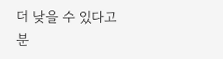더 낮을 수 있다고 분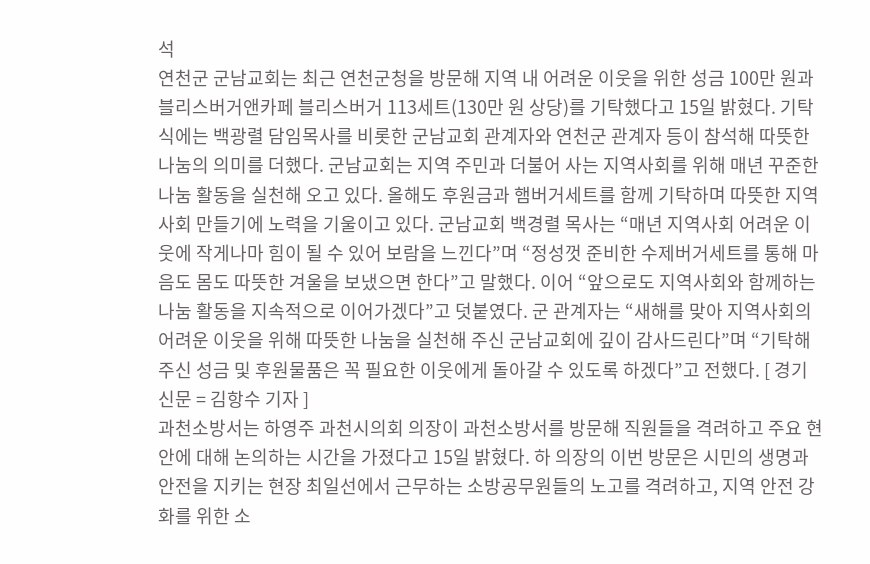석
연천군 군남교회는 최근 연천군청을 방문해 지역 내 어려운 이웃을 위한 성금 100만 원과 블리스버거앤카페 블리스버거 113세트(130만 원 상당)를 기탁했다고 15일 밝혔다. 기탁식에는 백광렬 담임목사를 비롯한 군남교회 관계자와 연천군 관계자 등이 참석해 따뜻한 나눔의 의미를 더했다. 군남교회는 지역 주민과 더불어 사는 지역사회를 위해 매년 꾸준한 나눔 활동을 실천해 오고 있다. 올해도 후원금과 햄버거세트를 함께 기탁하며 따뜻한 지역사회 만들기에 노력을 기울이고 있다. 군남교회 백경렬 목사는 “매년 지역사회 어려운 이웃에 작게나마 힘이 될 수 있어 보람을 느낀다”며 “정성껏 준비한 수제버거세트를 통해 마음도 몸도 따뜻한 겨울을 보냈으면 한다”고 말했다. 이어 “앞으로도 지역사회와 함께하는 나눔 활동을 지속적으로 이어가겠다”고 덧붙였다. 군 관계자는 “새해를 맞아 지역사회의 어려운 이웃을 위해 따뜻한 나눔을 실천해 주신 군남교회에 깊이 감사드린다”며 “기탁해 주신 성금 및 후원물품은 꼭 필요한 이웃에게 돌아갈 수 있도록 하겠다”고 전했다. [ 경기신문 = 김항수 기자 ]
과천소방서는 하영주 과천시의회 의장이 과천소방서를 방문해 직원들을 격려하고 주요 현안에 대해 논의하는 시간을 가졌다고 15일 밝혔다. 하 의장의 이번 방문은 시민의 생명과 안전을 지키는 현장 최일선에서 근무하는 소방공무원들의 노고를 격려하고, 지역 안전 강화를 위한 소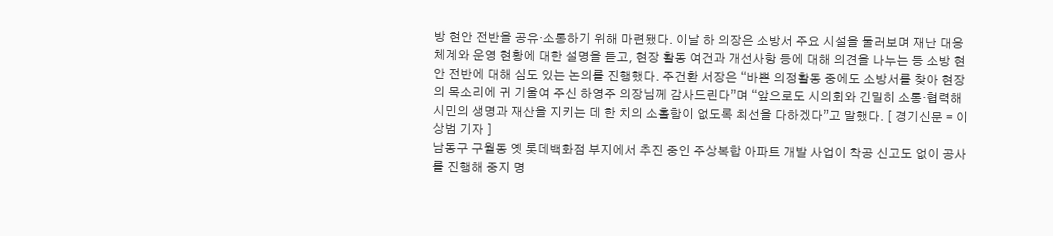방 현안 전반을 공유·소통하기 위해 마련됐다. 이날 하 의장은 소방서 주요 시설을 둘러보며 재난 대응체계와 운영 현황에 대한 설명을 듣고, 현장 활동 여건과 개선사항 등에 대해 의견을 나누는 등 소방 현안 전반에 대해 심도 있는 논의를 진행했다. 주건환 서장은 “바쁜 의정활동 중에도 소방서를 찾아 현장의 목소리에 귀 기울여 주신 하영주 의장님께 감사드린다”며 “앞으로도 시의회와 긴밀히 소통·협력해 시민의 생명과 재산을 지키는 데 한 치의 소홀함이 없도록 최선을 다하겠다”고 말했다. [ 경기신문 = 이상범 기자 ]
남동구 구월동 옛 롯데백화점 부지에서 추진 중인 주상복합 아파트 개발 사업이 착공 신고도 없이 공사를 진행해 중지 명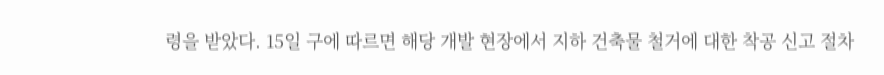령을 받았다. 15일 구에 따르면 해당 개발 현장에서 지하 건축물 철거에 대한 착공 신고 절차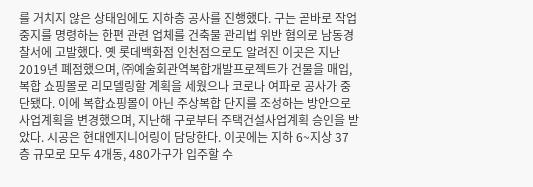를 거치지 않은 상태임에도 지하층 공사를 진행했다. 구는 곧바로 작업 중지를 명령하는 한편 관련 업체를 건축물 관리법 위반 혐의로 남동경찰서에 고발했다. 옛 롯데백화점 인천점으로도 알려진 이곳은 지난 2019년 폐점했으며, ㈜예술회관역복합개발프로젝트가 건물을 매입, 복합 쇼핑몰로 리모델링할 계획을 세웠으나 코로나 여파로 공사가 중단됐다. 이에 복합쇼핑몰이 아닌 주상복합 단지를 조성하는 방안으로 사업계획을 변경했으며, 지난해 구로부터 주택건설사업계획 승인을 받았다. 시공은 현대엔지니어링이 담당한다. 이곳에는 지하 6~지상 37층 규모로 모두 4개동, 480가구가 입주할 수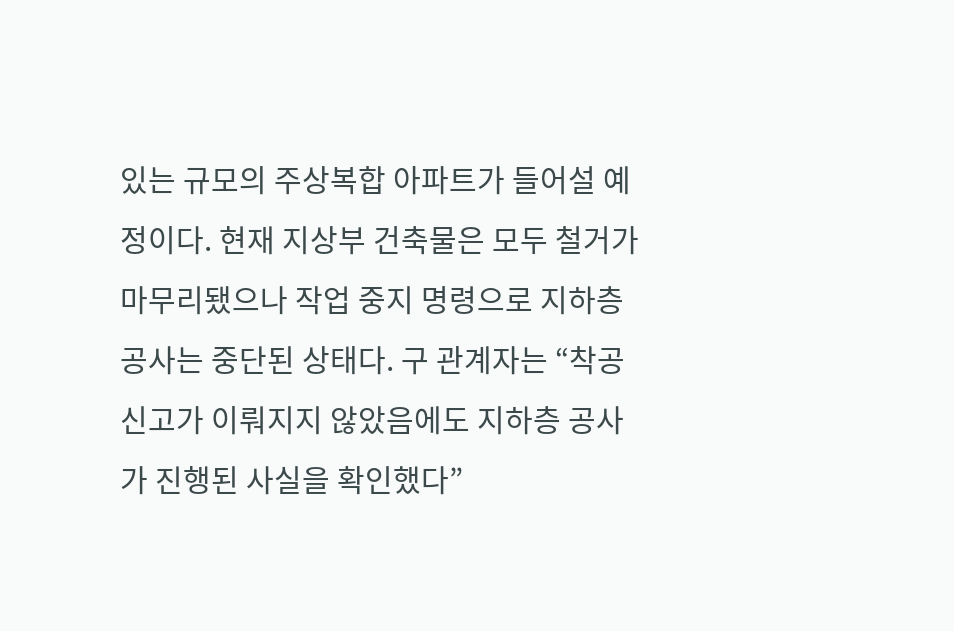있는 규모의 주상복합 아파트가 들어설 예정이다. 현재 지상부 건축물은 모두 철거가 마무리됐으나 작업 중지 명령으로 지하층 공사는 중단된 상태다. 구 관계자는 “착공 신고가 이뤄지지 않았음에도 지하층 공사가 진행된 사실을 확인했다”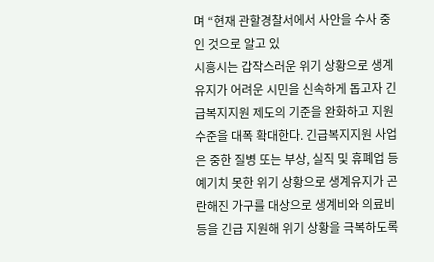며 “현재 관할경찰서에서 사안을 수사 중인 것으로 알고 있
시흥시는 갑작스러운 위기 상황으로 생계유지가 어려운 시민을 신속하게 돕고자 긴급복지지원 제도의 기준을 완화하고 지원 수준을 대폭 확대한다. 긴급복지지원 사업은 중한 질병 또는 부상, 실직 및 휴폐업 등 예기치 못한 위기 상황으로 생계유지가 곤란해진 가구를 대상으로 생계비와 의료비 등을 긴급 지원해 위기 상황을 극복하도록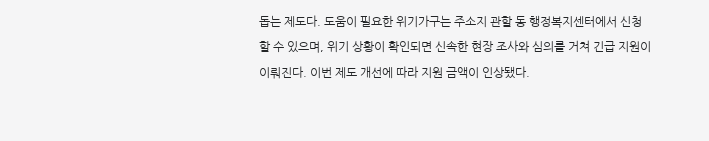돕는 제도다. 도움이 필요한 위기가구는 주소지 관할 동 행정복지센터에서 신청할 수 있으며, 위기 상황이 확인되면 신속한 현장 조사와 심의를 거쳐 긴급 지원이 이뤄진다. 이번 제도 개선에 따라 지원 금액이 인상됐다.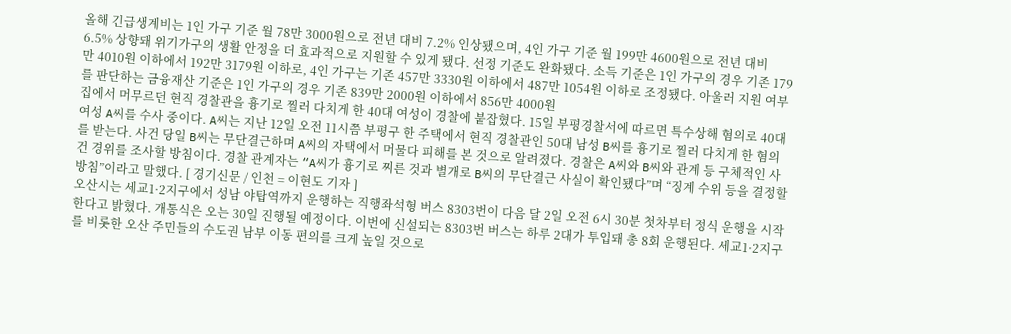올해 긴급생계비는 1인 가구 기준 월 78만 3000원으로 전년 대비 7.2% 인상됐으며, 4인 가구 기준 월 199만 4600원으로 전년 대비 6.5% 상향돼 위기가구의 생활 안정을 더 효과적으로 지원할 수 있게 됐다. 선정 기준도 완화됐다. 소득 기준은 1인 가구의 경우 기존 179만 4010원 이하에서 192만 3179원 이하로, 4인 가구는 기존 457만 3330원 이하에서 487만 1054원 이하로 조정됐다. 아울러 지원 여부를 판단하는 금융재산 기준은 1인 가구의 경우 기존 839만 2000원 이하에서 856만 4000원
집에서 머무르던 현직 경찰관을 흉기로 찔러 다치게 한 40대 여성이 경찰에 붙잡혔다. 15일 부평경찰서에 따르면 특수상해 혐의로 40대 여성 A씨를 수사 중이다. A씨는 지난 12일 오전 11시쯤 부평구 한 주택에서 현직 경찰관인 50대 남성 B씨를 흉기로 찔러 다치게 한 혐의를 받는다. 사건 당일 B씨는 무단결근하며 A씨의 자택에서 머물다 피해를 본 것으로 알려졌다. 경찰은 A씨와 B씨와 관계 등 구체적인 사건 경위를 조사할 방침이다. 경찰 관계자는 “A씨가 흉기로 찌른 것과 별개로 B씨의 무단결근 사실이 확인됐다”며 “징계 수위 등을 결정할 방침”이라고 말했다. [ 경기신문 / 인천 = 이현도 기자 ]
오산시는 세교1·2지구에서 성남 야탑역까지 운행하는 직행좌석형 버스 8303번이 다음 달 2일 오전 6시 30분 첫차부터 정식 운행을 시작한다고 밝혔다. 개통식은 오는 30일 진행될 예정이다. 이번에 신설되는 8303번 버스는 하루 2대가 투입돼 총 8회 운행된다. 세교1·2지구를 비롯한 오산 주민들의 수도권 남부 이동 편의를 크게 높일 것으로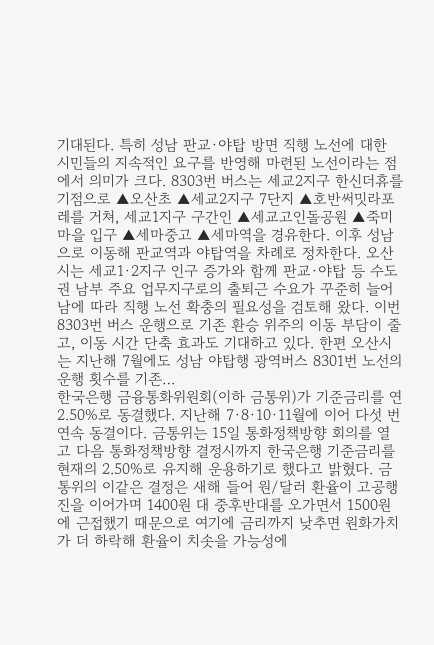기대된다. 특히 성남 판교·야탑 방면 직행 노선에 대한 시민들의 지속적인 요구를 반영해 마련된 노선이라는 점에서 의미가 크다. 8303번 버스는 세교2지구 한신더휴를 기점으로 ▲오산초 ▲세교2지구 7단지 ▲호반써밋라포레를 거쳐, 세교1지구 구간인 ▲세교고인돌공원 ▲죽미마을 입구 ▲세마중고 ▲세마역을 경유한다. 이후 성남으로 이동해 판교역과 야탑역을 차례로 정차한다. 오산시는 세교1·2지구 인구 증가와 함께 판교·야탑 등 수도권 남부 주요 업무지구로의 출퇴근 수요가 꾸준히 늘어남에 따라 직행 노선 확충의 필요성을 검토해 왔다. 이번 8303번 버스 운행으로 기존 환승 위주의 이동 부담이 줄고, 이동 시간 단축 효과도 기대하고 있다. 한편 오산시는 지난해 7월에도 성남 야탑행 광역버스 8301번 노선의 운행 횟수를 기존…
한국은행 금융통화위원회(이하 금통위)가 기준금리를 연 2.50%로 동결했다. 지난해 7·8·10·11월에 이어 다섯 번 연속 동결이다. 금통위는 15일 통화정책방향 회의를 열고 다음 통화정책방향 결정시까지 한국은행 기준금리를 현재의 2.50%로 유지해 운용하기로 했다고 밝혔다. 금통위의 이같은 결정은 새해 들어 원/달러 환율이 고공행진을 이어가며 1400원 대 중후반대를 오가면서 1500원에 근접했기 때문으로 여기에 금리까지 낮추면 원화가치가 더 하락해 환율이 치솟을 가능성에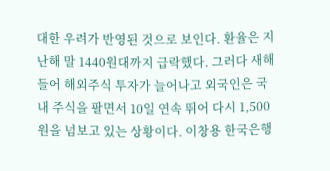대한 우려가 반영된 것으로 보인다. 환율은 지난해 말 1440원대까지 급락했다. 그러다 새해 들어 해외주식 투자가 늘어나고 외국인은 국내 주식을 팔면서 10일 연속 뛰어 다시 1,500원을 넘보고 있는 상황이다. 이창용 한국은행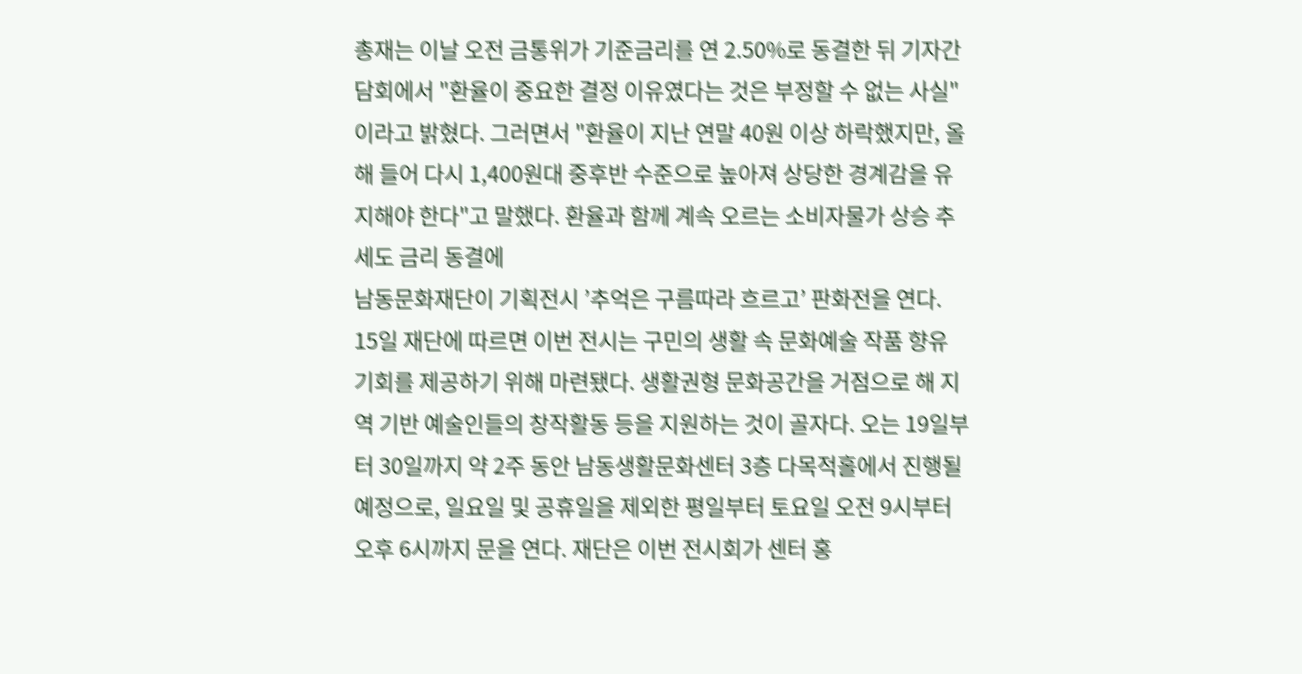총재는 이날 오전 금통위가 기준금리를 연 2.50%로 동결한 뒤 기자간담회에서 "환율이 중요한 결정 이유였다는 것은 부정할 수 없는 사실"이라고 밝혔다. 그러면서 "환율이 지난 연말 40원 이상 하락했지만, 올해 들어 다시 1,400원대 중후반 수준으로 높아져 상당한 경계감을 유지해야 한다"고 말했다. 환율과 함께 계속 오르는 소비자물가 상승 추세도 금리 동결에
남동문화재단이 기획전시 ’추억은 구름따라 흐르고’ 판화전을 연다. 15일 재단에 따르면 이번 전시는 구민의 생활 속 문화예술 작품 향유 기회를 제공하기 위해 마련됐다. 생활권형 문화공간을 거점으로 해 지역 기반 예술인들의 창작활동 등을 지원하는 것이 골자다. 오는 19일부터 30일까지 약 2주 동안 남동생활문화센터 3층 다목적홀에서 진행될 예정으로, 일요일 및 공휴일을 제외한 평일부터 토요일 오전 9시부터 오후 6시까지 문을 연다. 재단은 이번 전시회가 센터 홍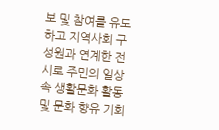보 및 참여를 유도하고 지역사회 구성원과 연계한 전시로 주민의 일상 속 생활문화 활동 및 문화 향유 기회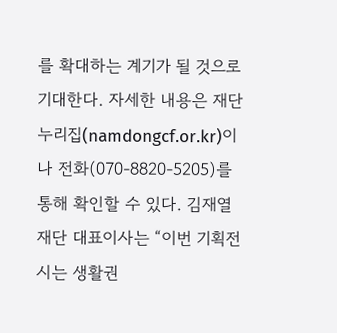를 확대하는 계기가 될 것으로 기대한다. 자세한 내용은 재단 누리집(namdongcf.or.kr)이나 전화(070-8820-5205)를 통해 확인할 수 있다. 김재열 재단 대표이사는 “이번 기획전시는 생활권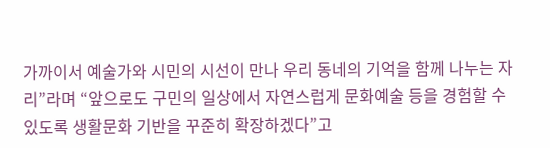가까이서 예술가와 시민의 시선이 만나 우리 동네의 기억을 함께 나누는 자리”라며 “앞으로도 구민의 일상에서 자연스럽게 문화예술 등을 경험할 수 있도록 생활문화 기반을 꾸준히 확장하겠다”고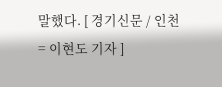말했다. [ 경기신문 / 인천 = 이현도 기자 ]